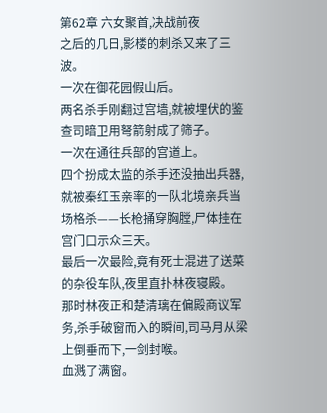第62章 六女聚首,决战前夜
之后的几日,影楼的刺杀又来了三波。
一次在御花园假山后。
两名杀手刚翻过宫墙,就被埋伏的鉴查司暗卫用弩箭射成了筛子。
一次在通往兵部的宫道上。
四个扮成太监的杀手还没抽出兵器,就被秦红玉亲率的一队北境亲兵当场格杀——长枪捅穿胸膛,尸体挂在宫门口示众三天。
最后一次最险,竟有死士混进了送菜的杂役车队,夜里直扑林夜寝殿。
那时林夜正和楚清璃在偏殿商议军务,杀手破窗而入的瞬间,司马月从梁上倒垂而下,一剑封喉。
血溅了满窗。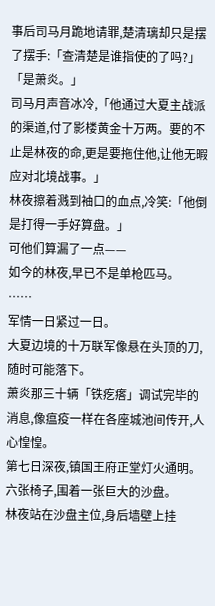事后司马月跪地请罪,楚清璃却只是摆了摆手:「查清楚是谁指使的了吗?」
「是萧炎。」
司马月声音冰冷,「他通过大夏主战派的渠道,付了影楼黄金十万两。要的不止是林夜的命,更是要拖住他,让他无暇应对北境战事。」
林夜擦着溅到袖口的血点,冷笑:「他倒是打得一手好算盘。」
可他们算漏了一点——
如今的林夜,早已不是单枪匹马。
……
军情一日紧过一日。
大夏边境的十万联军像悬在头顶的刀,随时可能落下。
萧炎那三十辆「铁疙瘩」调试完毕的消息,像瘟疫一样在各座城池间传开,人心惶惶。
第七日深夜,镇国王府正堂灯火通明。
六张椅子,围着一张巨大的沙盘。
林夜站在沙盘主位,身后墙壁上挂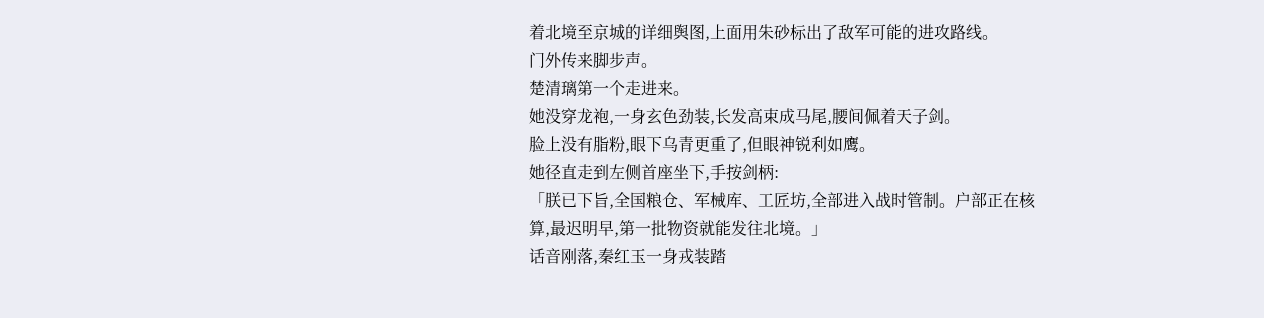着北境至京城的详细舆图,上面用朱砂标出了敌军可能的进攻路线。
门外传来脚步声。
楚清璃第一个走进来。
她没穿龙袍,一身玄色劲装,长发高束成马尾,腰间佩着天子剑。
脸上没有脂粉,眼下乌青更重了,但眼神锐利如鹰。
她径直走到左侧首座坐下,手按剑柄:
「朕已下旨,全国粮仓、军械库、工匠坊,全部进入战时管制。户部正在核算,最迟明早,第一批物资就能发往北境。」
话音刚落,秦红玉一身戎装踏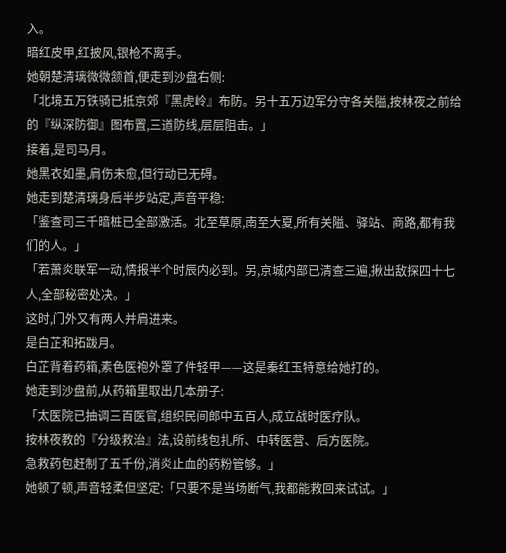入。
暗红皮甲,红披风,银枪不离手。
她朝楚清璃微微颔首,便走到沙盘右侧:
「北境五万铁骑已抵京郊『黑虎岭』布防。另十五万边军分守各关隘,按林夜之前给的『纵深防御』图布置,三道防线,层层阻击。」
接着,是司马月。
她黑衣如墨,肩伤未愈,但行动已无碍。
她走到楚清璃身后半步站定,声音平稳:
「鉴查司三千暗桩已全部激活。北至草原,南至大夏,所有关隘、驿站、商路,都有我们的人。」
「若萧炎联军一动,情报半个时辰内必到。另,京城内部已清查三遍,揪出敌探四十七人,全部秘密处决。」
这时,门外又有两人并肩进来。
是白芷和拓跋月。
白芷背着药箱,素色医袍外罩了件轻甲——这是秦红玉特意给她打的。
她走到沙盘前,从药箱里取出几本册子:
「太医院已抽调三百医官,组织民间郎中五百人,成立战时医疗队。
按林夜教的『分级救治』法,设前线包扎所、中转医营、后方医院。
急救药包赶制了五千份,消炎止血的药粉管够。」
她顿了顿,声音轻柔但坚定:「只要不是当场断气,我都能救回来试试。」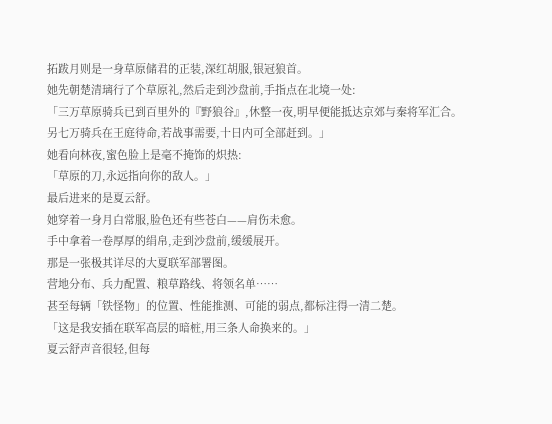拓跋月则是一身草原储君的正装,深红胡服,银冠狼首。
她先朝楚清璃行了个草原礼,然后走到沙盘前,手指点在北境一处:
「三万草原骑兵已到百里外的『野狼谷』,休整一夜,明早便能抵达京郊与秦将军汇合。
另七万骑兵在王庭待命,若战事需要,十日内可全部赶到。」
她看向林夜,蜜色脸上是毫不掩饰的炽热:
「草原的刀,永远指向你的敌人。」
最后进来的是夏云舒。
她穿着一身月白常服,脸色还有些苍白——肩伤未愈。
手中拿着一卷厚厚的绢帛,走到沙盘前,缓缓展开。
那是一张极其详尽的大夏联军部署图。
营地分布、兵力配置、粮草路线、将领名单……
甚至每辆「铁怪物」的位置、性能推测、可能的弱点,都标注得一清二楚。
「这是我安插在联军高层的暗桩,用三条人命换来的。」
夏云舒声音很轻,但每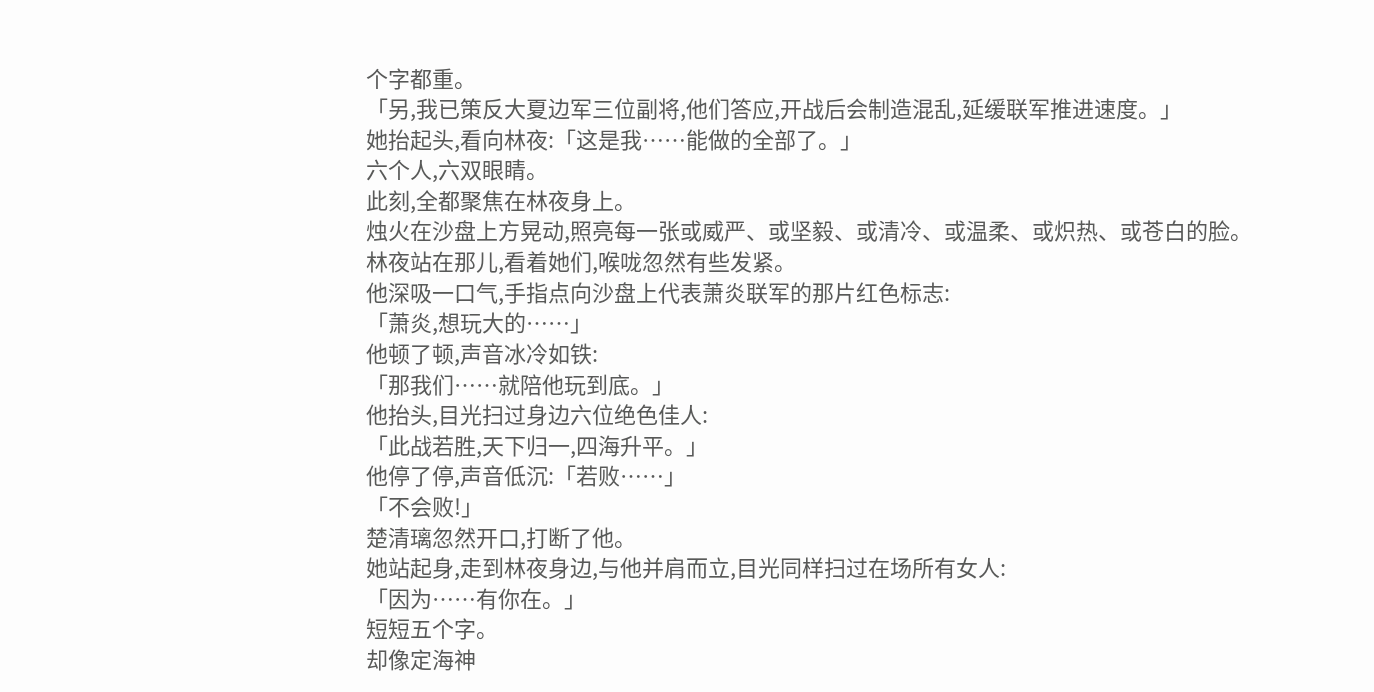个字都重。
「另,我已策反大夏边军三位副将,他们答应,开战后会制造混乱,延缓联军推进速度。」
她抬起头,看向林夜:「这是我……能做的全部了。」
六个人,六双眼睛。
此刻,全都聚焦在林夜身上。
烛火在沙盘上方晃动,照亮每一张或威严、或坚毅、或清冷、或温柔、或炽热、或苍白的脸。
林夜站在那儿,看着她们,喉咙忽然有些发紧。
他深吸一口气,手指点向沙盘上代表萧炎联军的那片红色标志:
「萧炎,想玩大的……」
他顿了顿,声音冰冷如铁:
「那我们……就陪他玩到底。」
他抬头,目光扫过身边六位绝色佳人:
「此战若胜,天下归一,四海升平。」
他停了停,声音低沉:「若败……」
「不会败!」
楚清璃忽然开口,打断了他。
她站起身,走到林夜身边,与他并肩而立,目光同样扫过在场所有女人:
「因为……有你在。」
短短五个字。
却像定海神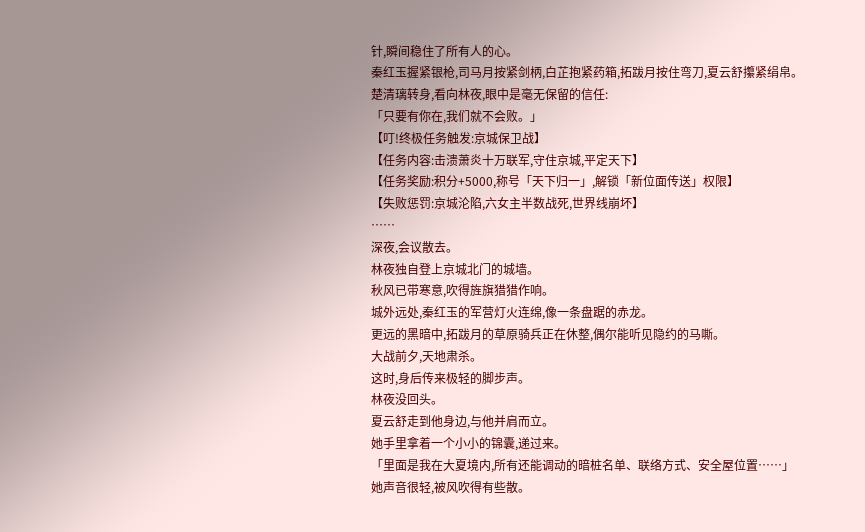针,瞬间稳住了所有人的心。
秦红玉握紧银枪,司马月按紧剑柄,白芷抱紧药箱,拓跋月按住弯刀,夏云舒攥紧绢帛。
楚清璃转身,看向林夜,眼中是毫无保留的信任:
「只要有你在,我们就不会败。」
【叮!终极任务触发:京城保卫战】
【任务内容:击溃萧炎十万联军,守住京城,平定天下】
【任务奖励:积分+5000,称号「天下归一」,解锁「新位面传送」权限】
【失败惩罚:京城沦陷,六女主半数战死,世界线崩坏】
……
深夜,会议散去。
林夜独自登上京城北门的城墙。
秋风已带寒意,吹得旌旗猎猎作响。
城外远处,秦红玉的军营灯火连绵,像一条盘踞的赤龙。
更远的黑暗中,拓跋月的草原骑兵正在休整,偶尔能听见隐约的马嘶。
大战前夕,天地肃杀。
这时,身后传来极轻的脚步声。
林夜没回头。
夏云舒走到他身边,与他并肩而立。
她手里拿着一个小小的锦囊,递过来。
「里面是我在大夏境内,所有还能调动的暗桩名单、联络方式、安全屋位置……」
她声音很轻,被风吹得有些散。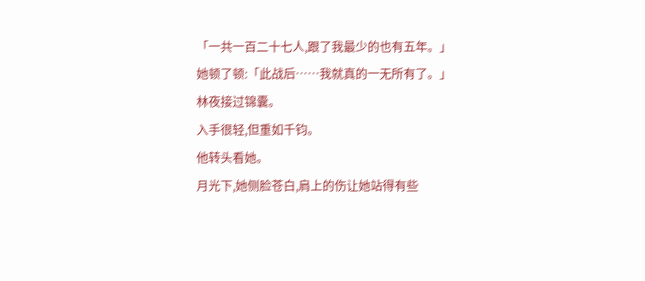「一共一百二十七人,跟了我最少的也有五年。」
她顿了顿:「此战后……我就真的一无所有了。」
林夜接过锦囊。
入手很轻,但重如千钧。
他转头看她。
月光下,她侧脸苍白,肩上的伤让她站得有些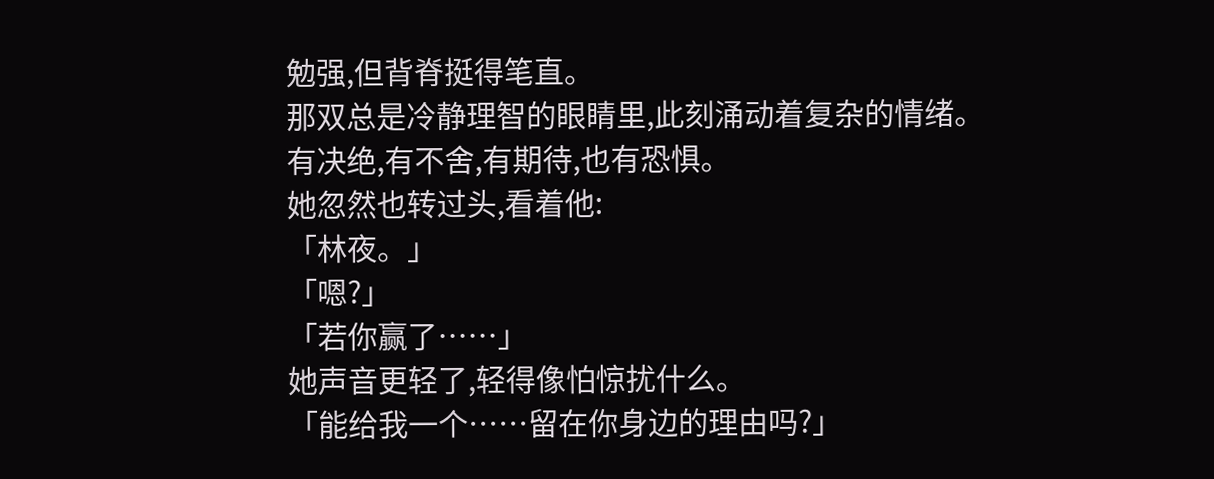勉强,但背脊挺得笔直。
那双总是冷静理智的眼睛里,此刻涌动着复杂的情绪。
有决绝,有不舍,有期待,也有恐惧。
她忽然也转过头,看着他:
「林夜。」
「嗯?」
「若你赢了……」
她声音更轻了,轻得像怕惊扰什么。
「能给我一个……留在你身边的理由吗?」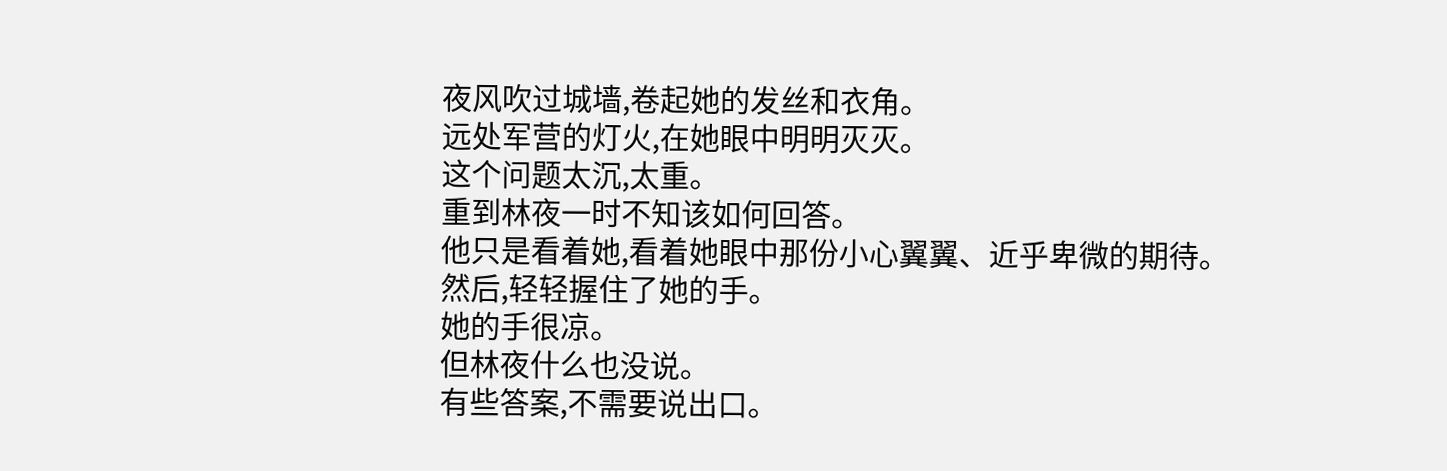夜风吹过城墙,卷起她的发丝和衣角。
远处军营的灯火,在她眼中明明灭灭。
这个问题太沉,太重。
重到林夜一时不知该如何回答。
他只是看着她,看着她眼中那份小心翼翼、近乎卑微的期待。
然后,轻轻握住了她的手。
她的手很凉。
但林夜什么也没说。
有些答案,不需要说出口。